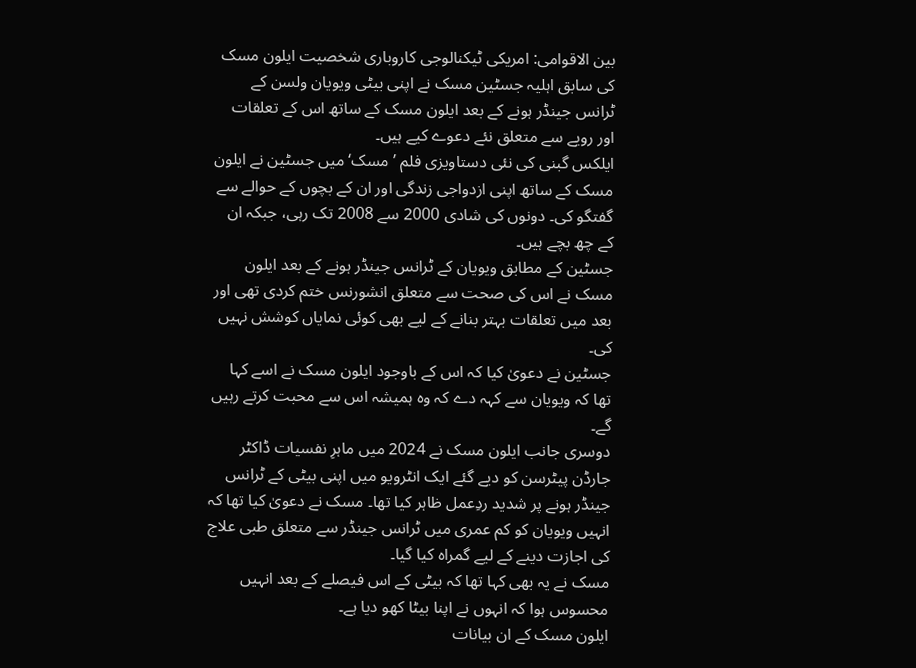بین الاقوامی: امریکی ٹیکنالوجی کاروباری شخصیت ایلون مسک کی سابق اہلیہ جسٹین مسک نے اپنی بیٹی ویویان ولسن کے ٹرانس جینڈر ہونے کے بعد ایلون مسک کے ساتھ اس کے تعلقات اور رویے سے متعلق نئے دعوے کیے ہیں۔
ایلکس گبنی کی نئی دستاویزی فلم ’مسک‘ میں جسٹین نے ایلون مسک کے ساتھ اپنی ازدواجی زندگی اور ان کے بچوں کے حوالے سے گفتگو کی۔ دونوں کی شادی 2000 سے 2008 تک رہی، جبکہ ان کے چھ بچے ہیں۔
جسٹین کے مطابق ویویان کے ٹرانس جینڈر ہونے کے بعد ایلون مسک نے اس کی صحت سے متعلق انشورنس ختم کردی تھی اور بعد میں تعلقات بہتر بنانے کے لیے بھی کوئی نمایاں کوشش نہیں کی۔
جسٹین نے دعویٰ کیا کہ اس کے باوجود ایلون مسک نے اسے کہا تھا کہ ویویان سے کہہ دے کہ وہ ہمیشہ اس سے محبت کرتے رہیں گے۔
دوسری جانب ایلون مسک نے 2024 میں ماہرِ نفسیات ڈاکٹر جارڈن پیٹرسن کو دیے گئے ایک انٹرویو میں اپنی بیٹی کے ٹرانس جینڈر ہونے پر شدید ردِعمل ظاہر کیا تھا۔ مسک نے دعویٰ کیا تھا کہ انہیں ویویان کو کم عمری میں ٹرانس جینڈر سے متعلق طبی علاج کی اجازت دینے کے لیے گمراہ کیا گیا۔
مسک نے یہ بھی کہا تھا کہ بیٹی کے اس فیصلے کے بعد انہیں محسوس ہوا کہ انہوں نے اپنا بیٹا کھو دیا ہے۔
ایلون مسک کے ان بیانات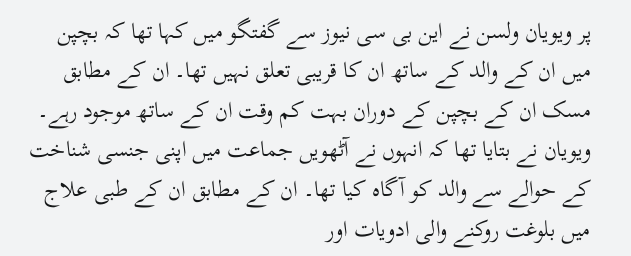پر ویویان ولسن نے این بی سی نیوز سے گفتگو میں کہا تھا کہ بچپن میں ان کے والد کے ساتھ ان کا قریبی تعلق نہیں تھا۔ ان کے مطابق مسک ان کے بچپن کے دوران بہت کم وقت ان کے ساتھ موجود رہے۔
ویویان نے بتایا تھا کہ انہوں نے آٹھویں جماعت میں اپنی جنسی شناخت کے حوالے سے والد کو آگاہ کیا تھا۔ ان کے مطابق ان کے طبی علاج میں بلوغت روکنے والی ادویات اور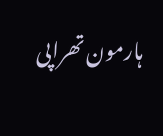ہارمون تھراپی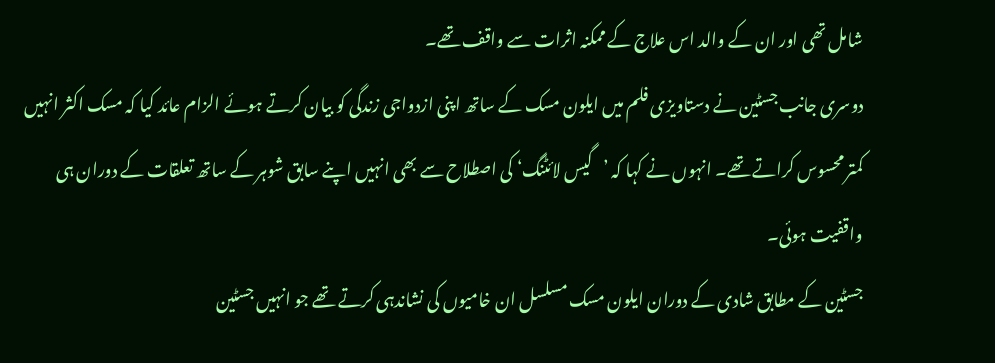شامل تھی اور ان کے والد اس علاج کے ممکنہ اثرات سے واقف تھے۔
دوسری جانب جسٹین نے دستاویزی فلم میں ایلون مسک کے ساتھ اپنی ازدواجی زندگی کو بیان کرتے ہوئے الزام عائد کیا کہ مسک اکثر انہیں کمتر محسوس کراتے تھے۔ انہوں نے کہا کہ ’گیس لائٹنگ‘ کی اصطلاح سے بھی انہیں اپنے سابق شوہر کے ساتھ تعلقات کے دوران ہی واقفیت ہوئی۔
جسٹین کے مطابق شادی کے دوران ایلون مسک مسلسل ان خامیوں کی نشاندہی کرتے تھے جو انہیں جسٹین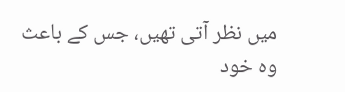میں نظر آتی تھیں، جس کے باعث وہ خود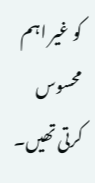کو غیر اہم محسوس کرتی تھیں۔